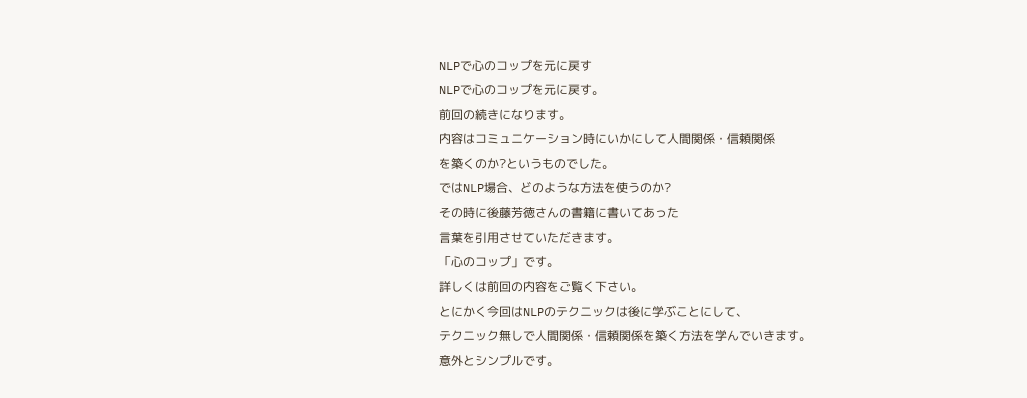NLPで心のコップを元に戻す
NLPで心のコップを元に戻す。
前回の続きになります。
内容はコミュニケーション時にいかにして人間関係・信頼関係
を築くのか?というものでした。
ではNLP場合、どのような方法を使うのか?
その時に後藤芳徳さんの書籍に書いてあった
言葉を引用させていただきます。
「心のコップ」です。
詳しくは前回の内容をご覧く下さい。
とにかく今回はNLPのテクニックは後に学ぶことにして、
テクニック無しで人間関係・信頼関係を築く方法を学んでいきます。
意外とシンプルです。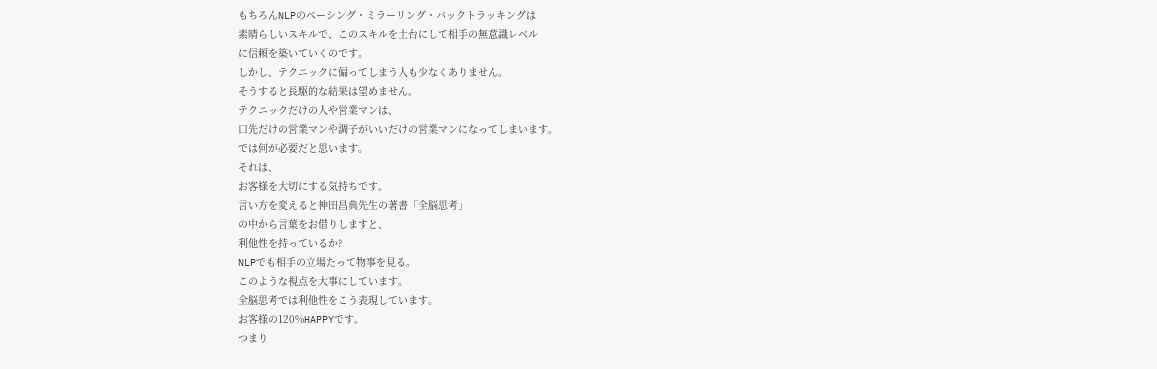もちろんNLPのペーシング・ミラーリング・バックトラッキングは
素晴らしいスキルで、このスキルを土台にして相手の無意識レベル
に信頼を築いていくのです。
しかし、テクニックに偏ってしまう人も少なくありません。
そうすると長駆的な結果は望めません。
テクニックだけの人や営業マンは、
口先だけの営業マンや調子がいいだけの営業マンになってしまいます。
では何が必要だと思います。
それは、
お客様を大切にする気持ちです。
言い方を変えると神田昌典先生の著書「全脳思考」
の中から言葉をお借りしますと、
利他性を持っているか?
NLPでも相手の立場たって物事を見る。
このような視点を大事にしています。
全脳思考では利他性をこう表現しています。
お客様の120%HAPPYです。
つまり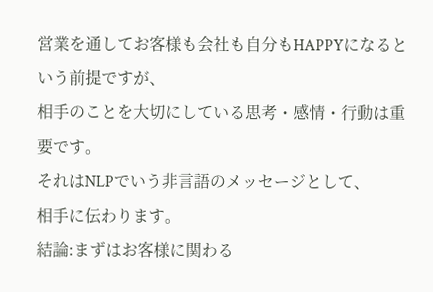営業を通してお客様も会社も自分もHAPPYになるという前提ですが、
相手のことを大切にしている思考・感情・行動は重要です。
それはNLPでいう非言語のメッセージとして、
相手に伝わります。
結論:まずはお客様に関わる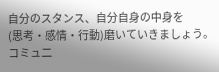自分のスタンス、自分自身の中身を
(思考・感情・行動)磨いていきましょう。
コミュ二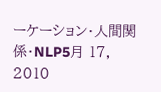ーケーション・人間関係・NLP5月 17, 2010